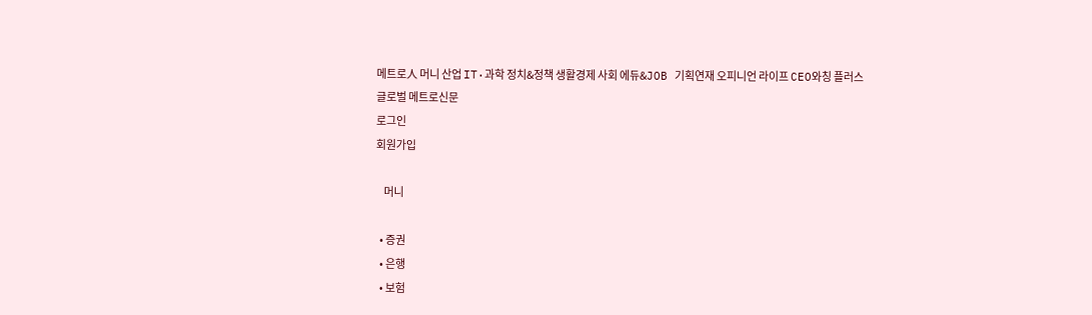메트로人 머니 산업 IT·과학 정치&정책 생활경제 사회 에듀&JOB 기획연재 오피니언 라이프 CEO와칭 플러스
글로벌 메트로신문
로그인
회원가입

    머니

  • 증권
  • 은행
  • 보험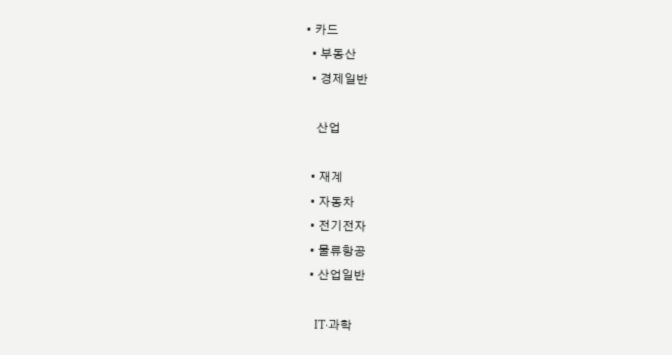• 카드
  • 부동산
  • 경제일반

    산업

  • 재계
  • 자동차
  • 전기전자
  • 물류항공
  • 산업일반

    IT·과학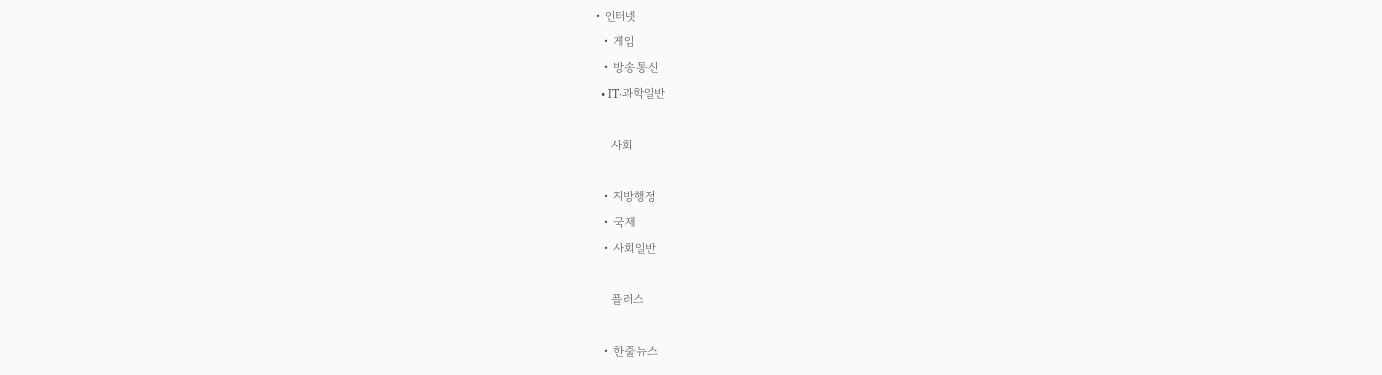• 인터넷
  • 게임
  • 방송통신
  • IT·과학일반

    사회

  • 지방행정
  • 국제
  • 사회일반

    플러스

  • 한줄뉴스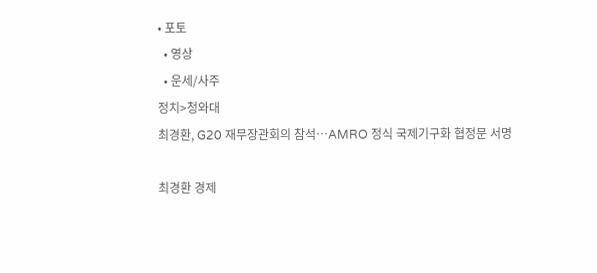• 포토
  • 영상
  • 운세/사주
정치>청와대
최경환, G20 재무장관회의 참석…AMRO 정식 국제기구화 협정문 서명

최경환 경제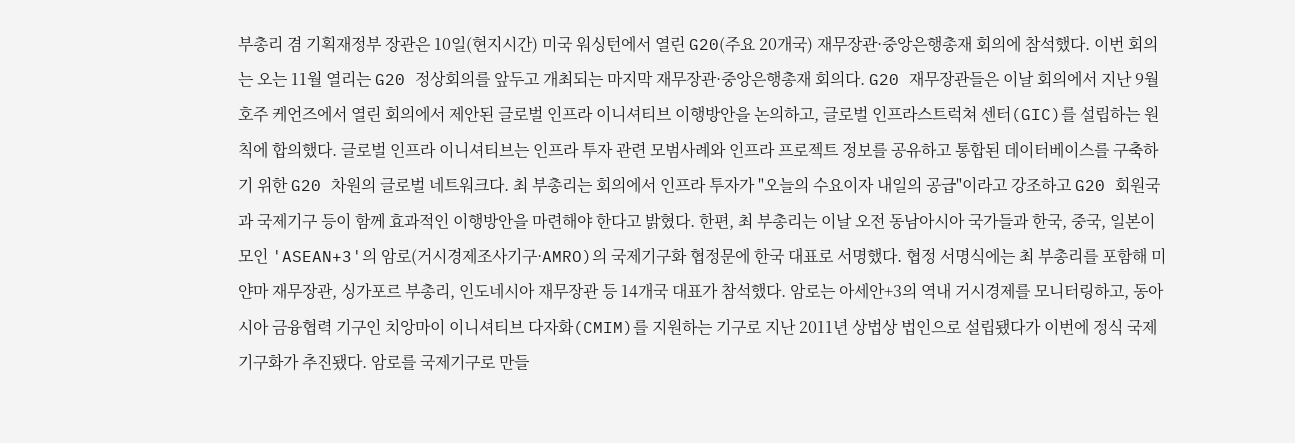부총리 겸 기획재정부 장관은 10일(현지시간) 미국 워싱턴에서 열린 G20(주요 20개국) 재무장관·중앙은행총재 회의에 참석했다. 이번 회의는 오는 11월 열리는 G20 정상회의를 앞두고 개최되는 마지막 재무장관·중앙은행총재 회의다. G20 재무장관들은 이날 회의에서 지난 9월 호주 케언즈에서 열린 회의에서 제안된 글로벌 인프라 이니셔티브 이행방안을 논의하고, 글로벌 인프라스트럭쳐 센터(GIC)를 설립하는 원칙에 합의했다. 글로벌 인프라 이니셔티브는 인프라 투자 관련 모범사례와 인프라 프로젝트 정보를 공유하고 통합된 데이터베이스를 구축하기 위한 G20 차원의 글로벌 네트워크다. 최 부총리는 회의에서 인프라 투자가 "오늘의 수요이자 내일의 공급"이라고 강조하고 G20 회원국과 국제기구 등이 함께 효과적인 이행방안을 마련해야 한다고 밝혔다. 한편, 최 부총리는 이날 오전 동남아시아 국가들과 한국, 중국, 일본이 모인 'ASEAN+3'의 암로(거시경제조사기구·AMRO)의 국제기구화 협정문에 한국 대표로 서명했다. 협정 서명식에는 최 부총리를 포함해 미얀마 재무장관, 싱가포르 부총리, 인도네시아 재무장관 등 14개국 대표가 참석했다. 암로는 아세안+3의 역내 거시경제를 모니터링하고, 동아시아 금융협력 기구인 치앙마이 이니셔티브 다자화(CMIM)를 지원하는 기구로 지난 2011년 상법상 법인으로 설립됐다가 이번에 정식 국제기구화가 추진됐다. 암로를 국제기구로 만들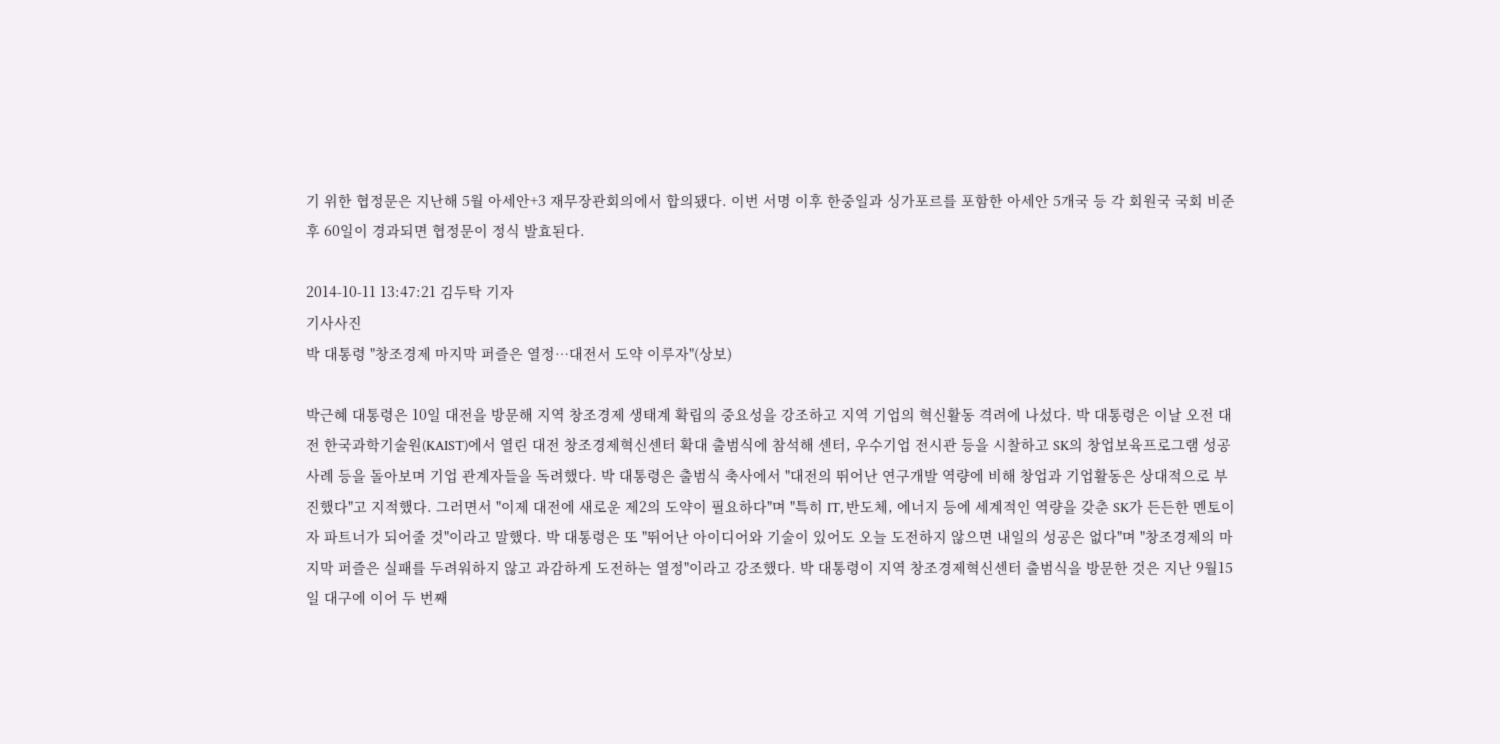기 위한 협정문은 지난해 5월 아세안+3 재무장관회의에서 합의됐다. 이번 서명 이후 한중일과 싱가포르를 포함한 아세안 5개국 등 각 회원국 국회 비준 후 60일이 경과되면 협정문이 정식 발효된다.

2014-10-11 13:47:21 김두탁 기자
기사사진
박 대통령 "창조경제 마지막 퍼즐은 열정…대전서 도약 이루자"(상보)

박근혜 대통령은 10일 대전을 방문해 지역 창조경제 생태계 확립의 중요성을 강조하고 지역 기업의 혁신활동 격려에 나섰다. 박 대통령은 이날 오전 대전 한국과학기술원(KAIST)에서 열린 대전 창조경제혁신센터 확대 출범식에 참석해 센터, 우수기업 전시관 등을 시찰하고 SK의 창업보육프로그램 성공사례 등을 돌아보며 기업 관계자들을 독려했다. 박 대통령은 출범식 축사에서 "대전의 뛰어난 연구개발 역량에 비해 창업과 기업활동은 상대적으로 부진했다"고 지적했다. 그러면서 "이제 대전에 새로운 제2의 도약이 필요하다"며 "특히 IT, 반도체, 에너지 등에 세계적인 역량을 갖춘 SK가 든든한 멘토이자 파트너가 되어줄 것"이라고 말했다. 박 대통령은 또 "뛰어난 아이디어와 기술이 있어도 오늘 도전하지 않으면 내일의 성공은 없다"며 "창조경제의 마지막 퍼즐은 실패를 두려워하지 않고 과감하게 도전하는 열정"이라고 강조했다. 박 대통령이 지역 창조경제혁신센터 출범식을 방문한 것은 지난 9월15일 대구에 이어 두 번째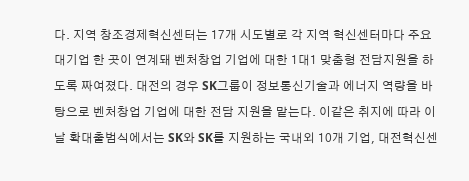다. 지역 창조경제혁신센터는 17개 시도별로 각 지역 혁신센터마다 주요 대기업 한 곳이 연계돼 벤처창업 기업에 대한 1대1 맞춤형 전담지원을 하도록 짜여졌다. 대전의 경우 SK그룹이 정보통신기술과 에너지 역량을 바탕으로 벤처창업 기업에 대한 전담 지원을 맡는다. 이같은 취지에 따라 이날 확대출범식에서는 SK와 SK를 지원하는 국내외 10개 기업, 대전혁신센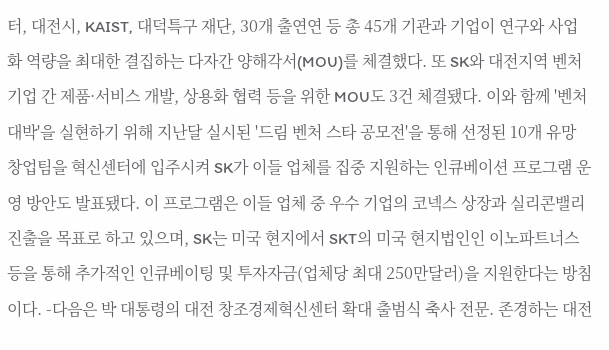터, 대전시, KAIST, 대덕특구 재단, 30개 출연연 등 총 45개 기관과 기업이 연구와 사업화 역량을 최대한 결집하는 다자간 양해각서(MOU)를 체결했다. 또 SK와 대전지역 벤처기업 간 제품·서비스 개발, 상용화 협력 등을 위한 MOU도 3건 체결됐다. 이와 함께 '벤처대박'을 실현하기 위해 지난달 실시된 '드림 벤처 스타 공모전'을 통해 선정된 10개 유망 창업팀을 혁신센터에 입주시켜 SK가 이들 업체를 집중 지원하는 인큐베이션 프로그램 운영 방안도 발표됐다. 이 프로그램은 이들 업체 중 우수 기업의 코넥스 상장과 실리콘밸리 진출을 목표로 하고 있으며, SK는 미국 현지에서 SKT의 미국 현지법인인 이노파트너스 등을 통해 추가적인 인큐베이팅 및 투자자금(업체당 최대 250만달러)을 지원한다는 방침이다. -다음은 박 대통령의 대전 창조경제혁신센터 확대 출범식 축사 전문. 존경하는 대전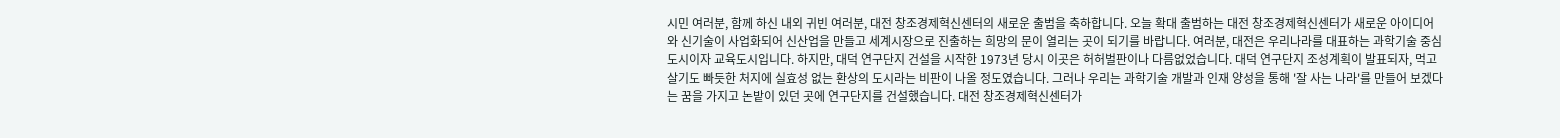시민 여러분, 함께 하신 내외 귀빈 여러분, 대전 창조경제혁신센터의 새로운 출범을 축하합니다. 오늘 확대 출범하는 대전 창조경제혁신센터가 새로운 아이디어와 신기술이 사업화되어 신산업을 만들고 세계시장으로 진출하는 희망의 문이 열리는 곳이 되기를 바랍니다. 여러분, 대전은 우리나라를 대표하는 과학기술 중심도시이자 교육도시입니다. 하지만, 대덕 연구단지 건설을 시작한 1973년 당시 이곳은 허허벌판이나 다름없었습니다. 대덕 연구단지 조성계획이 발표되자, 먹고 살기도 빠듯한 처지에 실효성 없는 환상의 도시라는 비판이 나올 정도였습니다. 그러나 우리는 과학기술 개발과 인재 양성을 통해 '잘 사는 나라'를 만들어 보겠다는 꿈을 가지고 논밭이 있던 곳에 연구단지를 건설했습니다. 대전 창조경제혁신센터가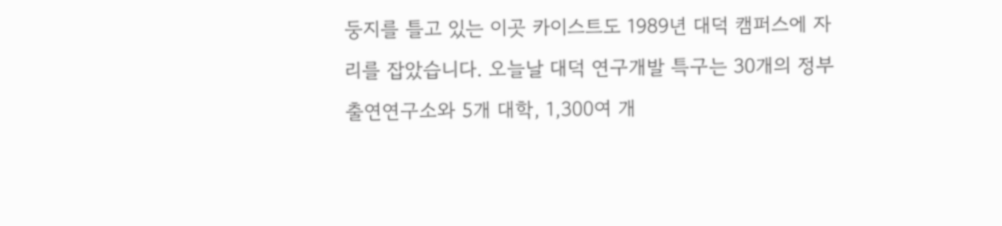둥지를 틀고 있는 이곳 카이스트도 1989년 대덕 캠퍼스에 자리를 잡았습니다. 오늘날 대덕 연구개발 특구는 30개의 정부출연연구소와 5개 대학, 1,300여 개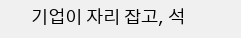기업이 자리 잡고, 석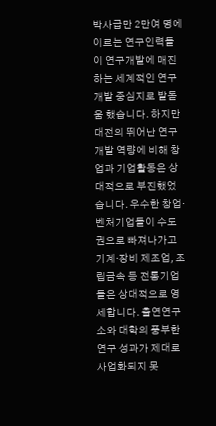박사급만 2만여 명에 이르는 연구인력들이 연구개발에 매진하는 세계적인 연구개발 중심지로 발돋움 했습니다. 하지만 대전의 뛰어난 연구개발 역량에 비해 창업과 기업활동은 상대적으로 부진했었습니다. 우수한 창업·벤처기업들이 수도권으로 빠져나가고 기계·장비 제조업, 조립금속 등 전통기업들은 상대적으로 영세합니다. 출연연구소와 대학의 풍부한 연구 성과가 제대로 사업화되지 못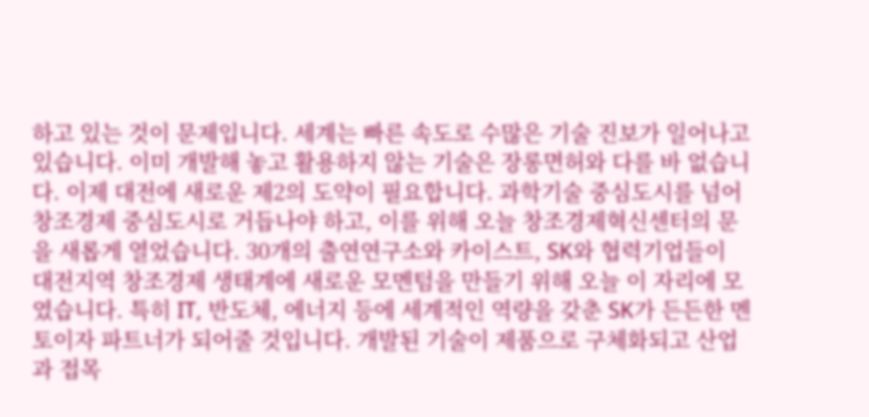하고 있는 것이 문제입니다. 세계는 빠른 속도로 수많은 기술 진보가 일어나고 있습니다. 이미 개발해 놓고 활용하지 않는 기술은 장롱면허와 다를 바 없습니다. 이제 대전에 새로운 제2의 도약이 필요합니다. 과학기술 중심도시를 넘어 창조경제 중심도시로 거듭나야 하고, 이를 위해 오늘 창조경제혁신센터의 문을 새롭게 열었습니다. 30개의 출연연구소와 카이스트, SK와 협력기업들이 대전지역 창조경제 생태계에 새로운 모멘텀을 만들기 위해 오늘 이 자리에 모였습니다. 특히 IT, 반도체, 에너지 등에 세계적인 역량을 갖춘 SK가 든든한 멘토이자 파트너가 되어줄 것입니다. 개발된 기술이 제품으로 구체화되고 산업과 접목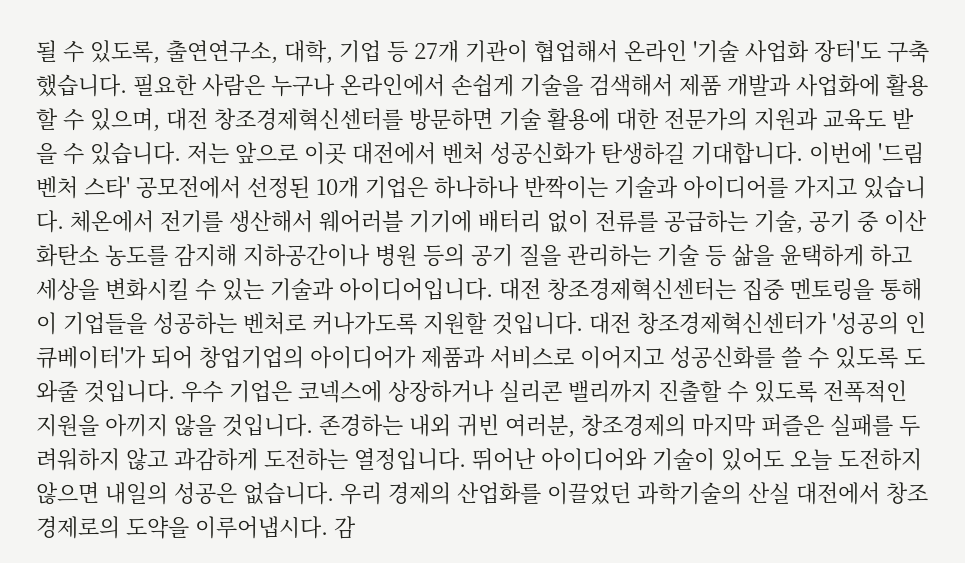될 수 있도록, 출연연구소, 대학, 기업 등 27개 기관이 협업해서 온라인 '기술 사업화 장터'도 구축했습니다. 필요한 사람은 누구나 온라인에서 손쉽게 기술을 검색해서 제품 개발과 사업화에 활용할 수 있으며, 대전 창조경제혁신센터를 방문하면 기술 활용에 대한 전문가의 지원과 교육도 받을 수 있습니다. 저는 앞으로 이곳 대전에서 벤처 성공신화가 탄생하길 기대합니다. 이번에 '드림 벤처 스타' 공모전에서 선정된 10개 기업은 하나하나 반짝이는 기술과 아이디어를 가지고 있습니다. 체온에서 전기를 생산해서 웨어러블 기기에 배터리 없이 전류를 공급하는 기술, 공기 중 이산화탄소 농도를 감지해 지하공간이나 병원 등의 공기 질을 관리하는 기술 등 삶을 윤택하게 하고 세상을 변화시킬 수 있는 기술과 아이디어입니다. 대전 창조경제혁신센터는 집중 멘토링을 통해 이 기업들을 성공하는 벤처로 커나가도록 지원할 것입니다. 대전 창조경제혁신센터가 '성공의 인큐베이터'가 되어 창업기업의 아이디어가 제품과 서비스로 이어지고 성공신화를 쓸 수 있도록 도와줄 것입니다. 우수 기업은 코넥스에 상장하거나 실리콘 밸리까지 진출할 수 있도록 전폭적인 지원을 아끼지 않을 것입니다. 존경하는 내외 귀빈 여러분, 창조경제의 마지막 퍼즐은 실패를 두려워하지 않고 과감하게 도전하는 열정입니다. 뛰어난 아이디어와 기술이 있어도 오늘 도전하지 않으면 내일의 성공은 없습니다. 우리 경제의 산업화를 이끌었던 과학기술의 산실 대전에서 창조경제로의 도약을 이루어냅시다. 감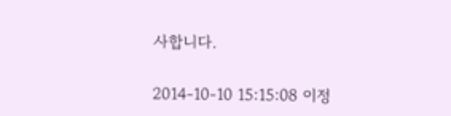사합니다.

2014-10-10 15:15:08 이정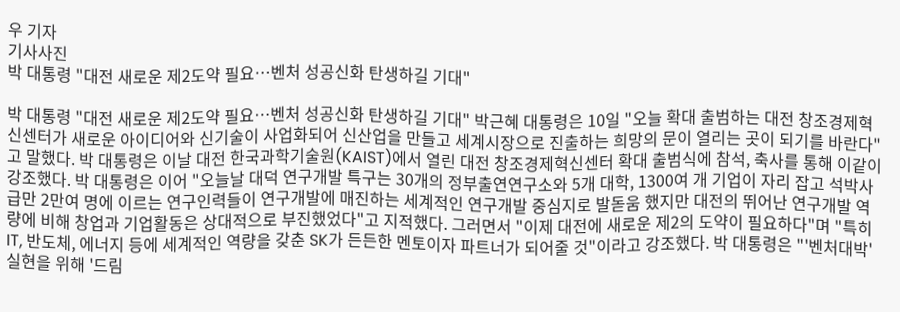우 기자
기사사진
박 대통령 "대전 새로운 제2도약 필요…벤처 성공신화 탄생하길 기대"

박 대통령 "대전 새로운 제2도약 필요…벤처 성공신화 탄생하길 기대" 박근혜 대통령은 10일 "오늘 확대 출범하는 대전 창조경제혁신센터가 새로운 아이디어와 신기술이 사업화되어 신산업을 만들고 세계시장으로 진출하는 희망의 문이 열리는 곳이 되기를 바란다"고 말했다. 박 대통령은 이날 대전 한국과학기술원(KAIST)에서 열린 대전 창조경제혁신센터 확대 출범식에 참석, 축사를 통해 이같이 강조했다. 박 대통령은 이어 "오늘날 대덕 연구개발 특구는 30개의 정부출연연구소와 5개 대학, 1300여 개 기업이 자리 잡고 석박사급만 2만여 명에 이르는 연구인력들이 연구개발에 매진하는 세계적인 연구개발 중심지로 발돋움 했지만 대전의 뛰어난 연구개발 역량에 비해 창업과 기업활동은 상대적으로 부진했었다"고 지적했다. 그러면서 "이제 대전에 새로운 제2의 도약이 필요하다"며 "특히 IT, 반도체, 에너지 등에 세계적인 역량을 갖춘 SK가 든든한 멘토이자 파트너가 되어줄 것"이라고 강조했다. 박 대통령은 "'벤처대박' 실현을 위해 '드림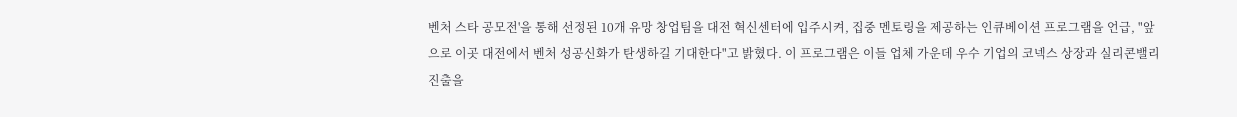벤처 스타 공모전'을 통해 선정된 10개 유망 창업팀을 대전 혁신센터에 입주시켜, 집중 멘토링을 제공하는 인큐베이션 프로그램을 언급, "앞으로 이곳 대전에서 벤처 성공신화가 탄생하길 기대한다"고 밝혔다. 이 프로그램은 이들 업체 가운데 우수 기업의 코넥스 상장과 실리콘밸리 진출을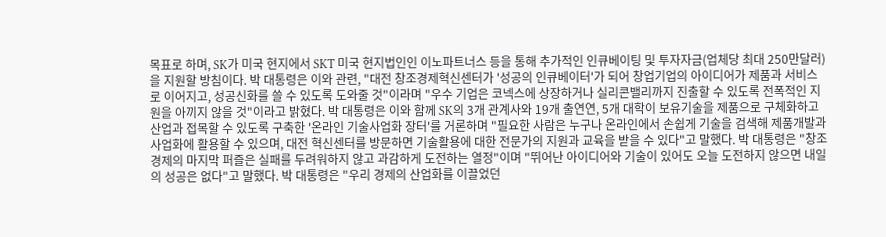목표로 하며, SK가 미국 현지에서 SKT 미국 현지법인인 이노파트너스 등을 통해 추가적인 인큐베이팅 및 투자자금(업체당 최대 250만달러)을 지원할 방침이다. 박 대통령은 이와 관련, "대전 창조경제혁신센터가 '성공의 인큐베이터'가 되어 창업기업의 아이디어가 제품과 서비스로 이어지고, 성공신화를 쓸 수 있도록 도와줄 것"이라며 "우수 기업은 코넥스에 상장하거나 실리콘밸리까지 진출할 수 있도록 전폭적인 지원을 아끼지 않을 것"이라고 밝혔다. 박 대통령은 이와 함께 SK의 3개 관계사와 19개 출연연, 5개 대학이 보유기술을 제품으로 구체화하고 산업과 접목할 수 있도록 구축한 '온라인 기술사업화 장터'를 거론하며 "필요한 사람은 누구나 온라인에서 손쉽게 기술을 검색해 제품개발과 사업화에 활용할 수 있으며, 대전 혁신센터를 방문하면 기술활용에 대한 전문가의 지원과 교육을 받을 수 있다"고 말했다. 박 대통령은 "창조경제의 마지막 퍼즐은 실패를 두려워하지 않고 과감하게 도전하는 열정"이며 "뛰어난 아이디어와 기술이 있어도 오늘 도전하지 않으면 내일의 성공은 없다"고 말했다. 박 대통령은 "우리 경제의 산업화를 이끌었던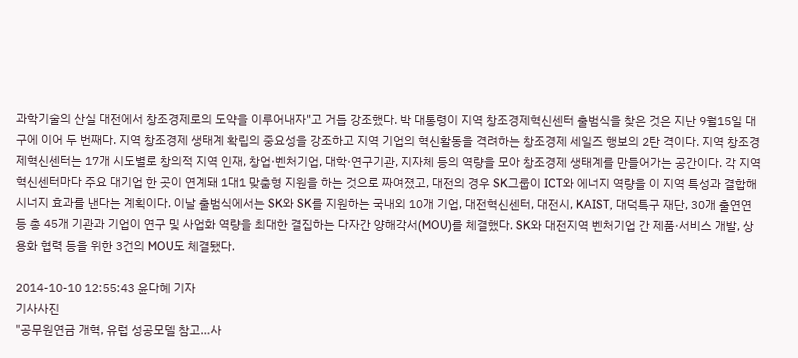과학기술의 산실 대전에서 창조경제로의 도약을 이루어내자"고 거듭 강조했다. 박 대통령이 지역 창조경제혁신센터 출범식을 찾은 것은 지난 9월15일 대구에 이어 두 번째다. 지역 창조경제 생태계 확립의 중요성을 강조하고 지역 기업의 혁신활동을 격려하는 창조경제 세일즈 행보의 2탄 격이다. 지역 창조경제혁신센터는 17개 시도별로 창의적 지역 인재, 창업·벤처기업, 대학·연구기관, 지자체 등의 역량을 모아 창조경제 생태계를 만들어가는 공간이다. 각 지역 혁신센터마다 주요 대기업 한 곳이 연계돼 1대1 맞춤형 지원을 하는 것으로 짜여졌고, 대전의 경우 SK그룹이 ICT와 에너지 역량을 이 지역 특성과 결합해 시너지 효과를 낸다는 계획이다. 이날 출범식에서는 SK와 SK를 지원하는 국내외 10개 기업, 대전혁신센터, 대전시, KAIST, 대덕특구 재단, 30개 출연연 등 총 45개 기관과 기업이 연구 및 사업화 역량을 최대한 결집하는 다자간 양해각서(MOU)를 체결했다. SK와 대전지역 벤처기업 간 제품·서비스 개발, 상용화 협력 등을 위한 3건의 MOU도 체결됐다.

2014-10-10 12:55:43 윤다혜 기자
기사사진
"공무원연금 개혁, 유럽 성공모델 참고…사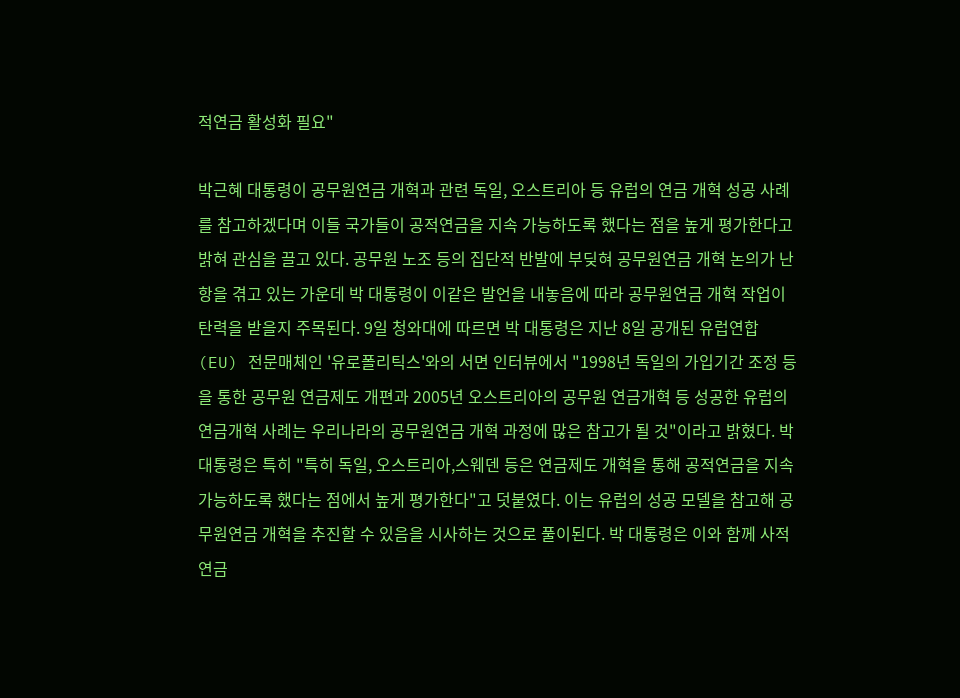적연금 활성화 필요"

박근혜 대통령이 공무원연금 개혁과 관련 독일, 오스트리아 등 유럽의 연금 개혁 성공 사례를 참고하겠다며 이들 국가들이 공적연금을 지속 가능하도록 했다는 점을 높게 평가한다고 밝혀 관심을 끌고 있다. 공무원 노조 등의 집단적 반발에 부딪혀 공무원연금 개혁 논의가 난항을 겪고 있는 가운데 박 대통령이 이같은 발언을 내놓음에 따라 공무원연금 개혁 작업이 탄력을 받을지 주목된다. 9일 청와대에 따르면 박 대통령은 지난 8일 공개된 유럽연합(EU) 전문매체인 '유로폴리틱스'와의 서면 인터뷰에서 "1998년 독일의 가입기간 조정 등을 통한 공무원 연금제도 개편과 2005년 오스트리아의 공무원 연금개혁 등 성공한 유럽의 연금개혁 사례는 우리나라의 공무원연금 개혁 과정에 많은 참고가 될 것"이라고 밝혔다. 박 대통령은 특히 "특히 독일, 오스트리아,스웨덴 등은 연금제도 개혁을 통해 공적연금을 지속 가능하도록 했다는 점에서 높게 평가한다"고 덧붙였다. 이는 유럽의 성공 모델을 참고해 공무원연금 개혁을 추진할 수 있음을 시사하는 것으로 풀이된다. 박 대통령은 이와 함께 사적연금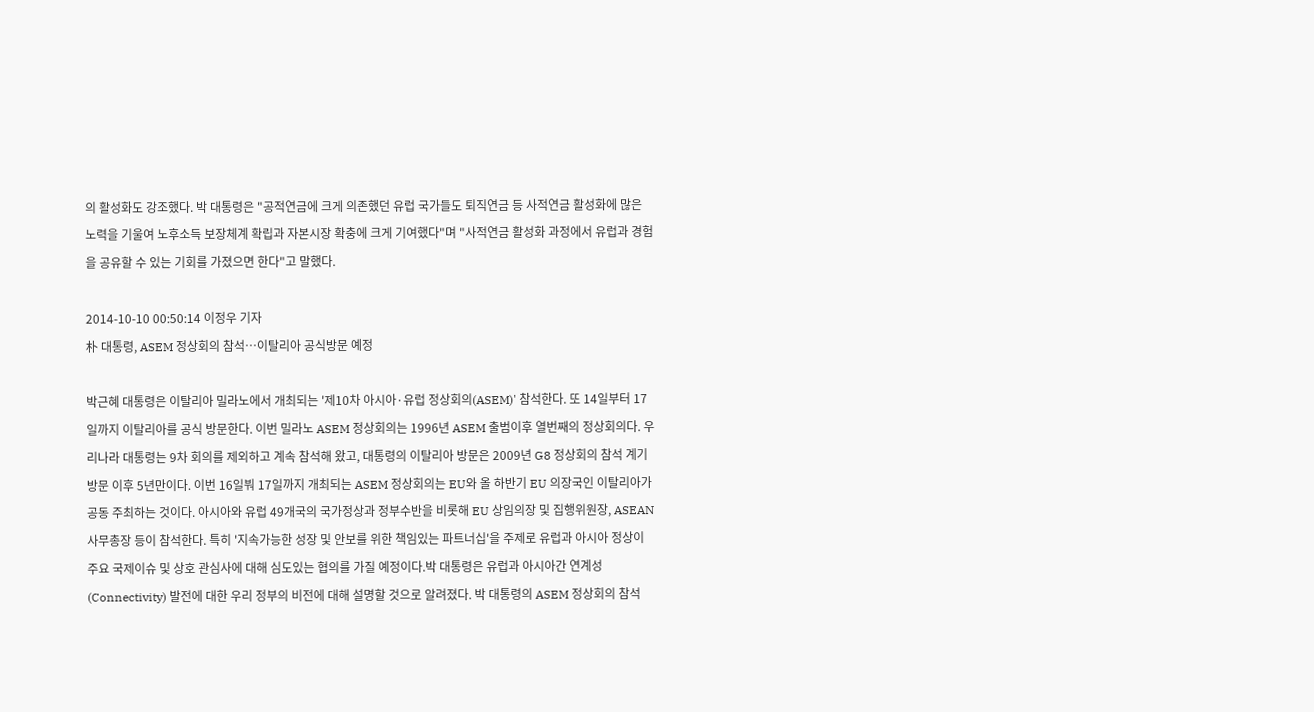의 활성화도 강조했다. 박 대통령은 "공적연금에 크게 의존했던 유럽 국가들도 퇴직연금 등 사적연금 활성화에 많은 노력을 기울여 노후소득 보장체계 확립과 자본시장 확충에 크게 기여했다"며 "사적연금 활성화 과정에서 유럽과 경험을 공유할 수 있는 기회를 가졌으면 한다"고 말했다.

2014-10-10 00:50:14 이정우 기자
朴 대통령, ASEM 정상회의 참석…이탈리아 공식방문 예정

박근혜 대통령은 이탈리아 밀라노에서 개최되는 '제10차 아시아·유럽 정상회의(ASEM)' 참석한다. 또 14일부터 17일까지 이탈리아를 공식 방문한다. 이번 밀라노 ASEM 정상회의는 1996년 ASEM 출범이후 열번째의 정상회의다. 우리나라 대통령는 9차 회의를 제외하고 계속 참석해 왔고, 대통령의 이탈리아 방문은 2009년 G8 정상회의 참석 계기 방문 이후 5년만이다. 이번 16일붜 17일까지 개최되는 ASEM 정상회의는 EU와 올 하반기 EU 의장국인 이탈리아가 공동 주최하는 것이다. 아시아와 유럽 49개국의 국가정상과 정부수반을 비롯해 EU 상임의장 및 집행위원장, ASEAN 사무총장 등이 참석한다. 특히 '지속가능한 성장 및 안보를 위한 책임있는 파트너십'을 주제로 유럽과 아시아 정상이 주요 국제이슈 및 상호 관심사에 대해 심도있는 협의를 가질 예정이다.박 대통령은 유럽과 아시아간 연계성(Connectivity) 발전에 대한 우리 정부의 비전에 대해 설명할 것으로 알려졌다. 박 대통령의 ASEM 정상회의 참석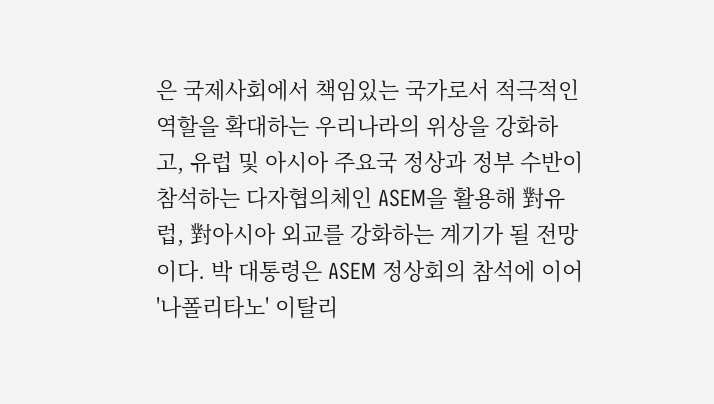은 국제사회에서 책임있는 국가로서 적극적인 역할을 확대하는 우리나라의 위상을 강화하고, 유럽 및 아시아 주요국 정상과 정부 수반이 참석하는 다자협의체인 ASEM을 활용해 對유럽, 對아시아 외교를 강화하는 계기가 될 전망이다. 박 대통령은 ASEM 정상회의 참석에 이어 '나폴리타노' 이탈리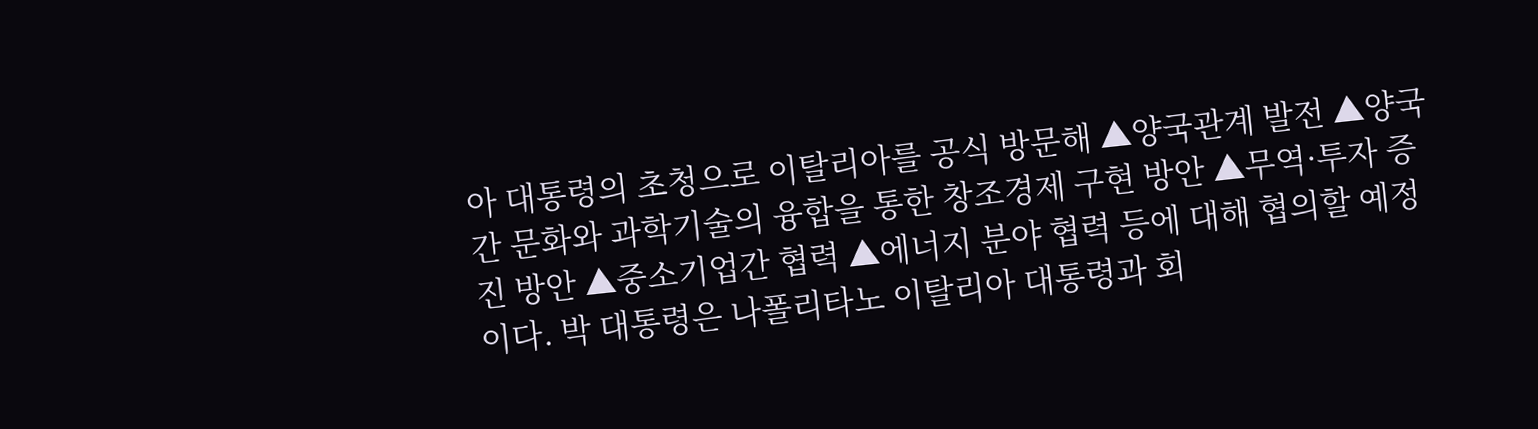아 대통령의 초청으로 이탈리아를 공식 방문해 ▲양국관계 발전 ▲양국간 문화와 과학기술의 융합을 통한 창조경제 구현 방안 ▲무역·투자 증진 방안 ▲중소기업간 협력 ▲에너지 분야 협력 등에 대해 협의할 예정이다. 박 대통령은 나폴리타노 이탈리아 대통령과 회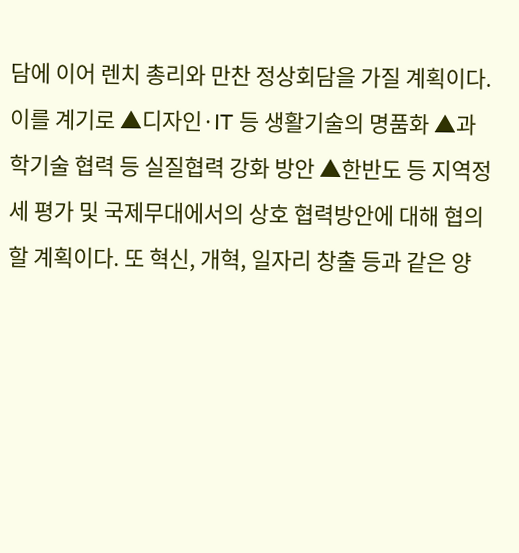담에 이어 렌치 총리와 만찬 정상회담을 가질 계획이다. 이를 계기로 ▲디자인·IT 등 생활기술의 명품화 ▲과학기술 협력 등 실질협력 강화 방안 ▲한반도 등 지역정세 평가 및 국제무대에서의 상호 협력방안에 대해 협의할 계획이다. 또 혁신, 개혁, 일자리 창출 등과 같은 양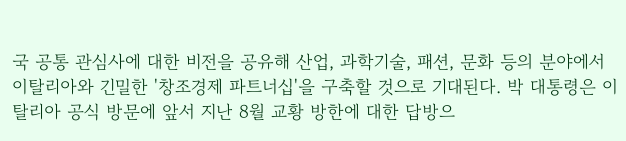국 공통 관심사에 대한 비전을 공유해 산업, 과학기술, 패션, 문화 등의 분야에서 이탈리아와 긴밀한 '창조경제 파트너십'을 구축할 것으로 기대된다. 박 대통령은 이탈리아 공식 방문에 앞서 지난 8월 교황 방한에 대한 답방으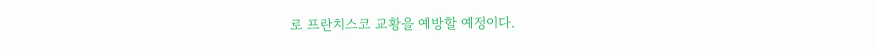로 프란치스코 교황을 예방할 예정이다.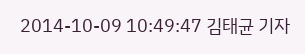2014-10-09 10:49:47 김태균 기자